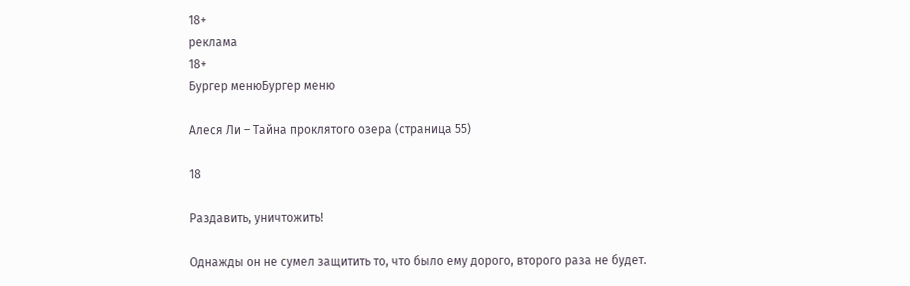18+
реклама
18+
Бургер менюБургер меню

Алеся Ли – Тайна проклятого озера (страница 55)

18

Раздавить, уничтожить!

Однажды он не сумел защитить то, что было ему дорого, второго раза не будет.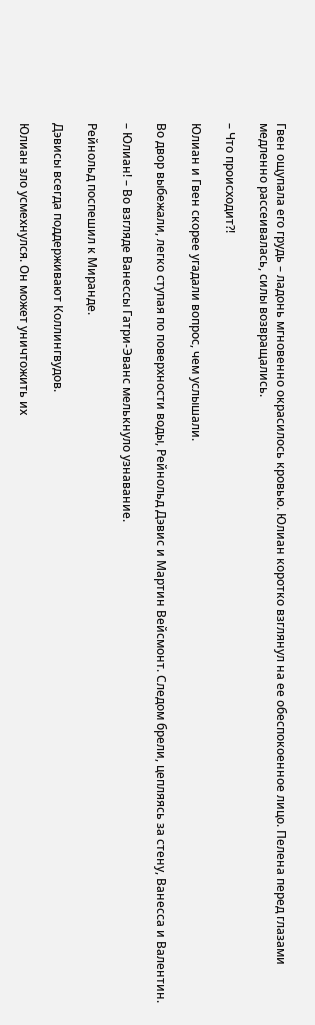Гвен ощупала его грудь – ладонь мгновенно окрасилось кровью. Юлиан коротко взглянул на ее обеспокоенное лицо. Пелена перед глазами медленно рассеивалась, силы возвращались.

– Что происходит?!

Юлиан и Гвен скорее угадали вопрос, чем услышали.

Во двор выбежали, легко ступая по поверхности воды, Рейнольд Дэвис и Мартин Вейсмонт. Следом брели, цепляясь за стену, Ванесса и Валентин.

– Юлиан! – Во взгляде Ванессы Гатри-Эванс мелькнуло узнавание.

Рейнольд поспешил к Миранде.

Дэвисы всегда поддерживают Коллингвудов.

Юлиан зло усмехнулся. Он может уничтожить их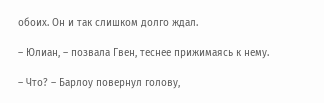обоих. Он и так слишком долго ждал.

– Юлиан, – позвала Гвен, теснее прижимаясь к нему.

– Что? – Барлоу повернул голову,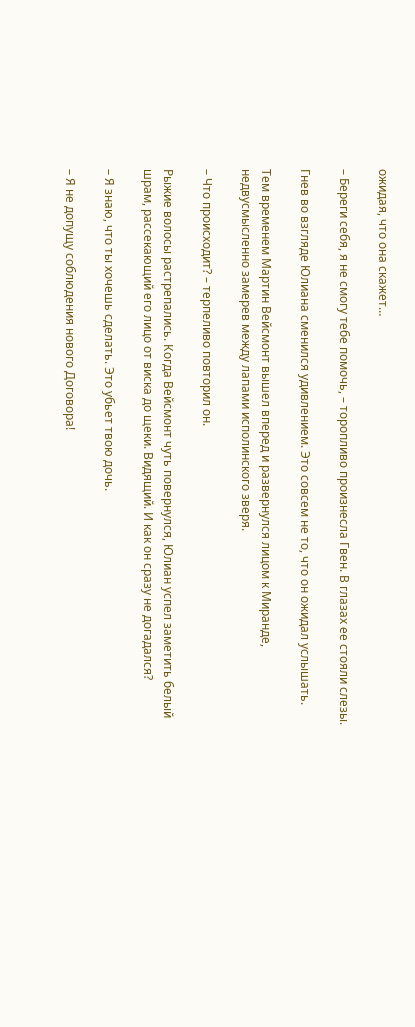ожидая, что она скажет…

– Береги себя, я не смогу тебе помочь, – торопливо произнесла Гвен. В глазах ее стояли слезы.

Гнев во взгляде Юлиана сменился удивлением. Это совсем не то, что он ожидал услышать.

Тем временем Мартин Вейсмонт вышел вперед и развернулся лицом к Миранде, недвусмысленно замерев между лапами исполинского зверя.

– Что происходит? – терпеливо повторил он.

Рыжие волосы растрепались. Когда Вейсмонт чуть повернулся, Юлиан успел заметить белый шрам, рассекающий его лицо от виска до щеки. Видящий. И как он сразу не догадался?

– Я знаю, что ты хочешь сделать. Это убьет твою дочь.

– Я не допущу соблюдения нового Договора!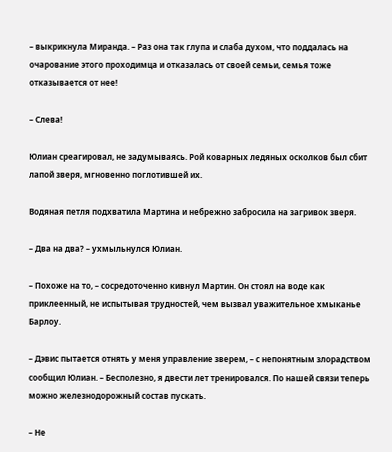– выкрикнула Миранда. – Раз она так глупа и слаба духом, что поддалась на очарование этого проходимца и отказалась от своей семьи, семья тоже отказывается от нее!

– Слева!

Юлиан среагировал, не задумываясь. Рой коварных ледяных осколков был сбит лапой зверя, мгновенно поглотившей их.

Водяная петля подхватила Мартина и небрежно забросила на загривок зверя.

– Два на два? – ухмыльнулся Юлиан.

– Похоже на то, – сосредоточенно кивнул Мартин. Он стоял на воде как приклеенный, не испытывая трудностей, чем вызвал уважительное хмыканье Барлоу.

– Дэвис пытается отнять у меня управление зверем, – с непонятным злорадством сообщил Юлиан. – Бесполезно, я двести лет тренировался. По нашей связи теперь можно железнодорожный состав пускать.

– Не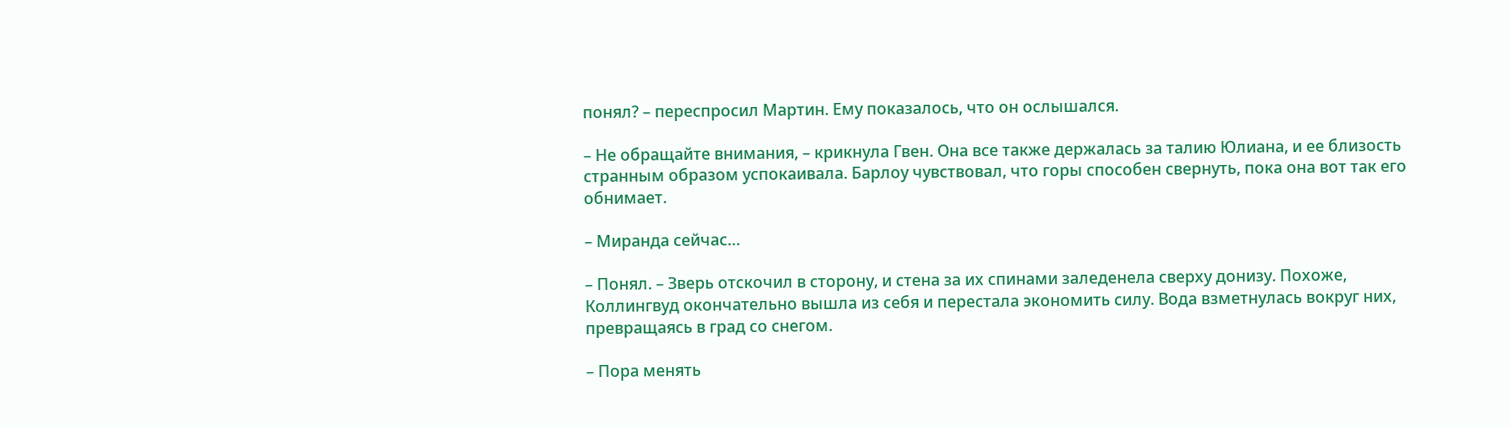понял? – переспросил Мартин. Ему показалось, что он ослышался.

– Не обращайте внимания, – крикнула Гвен. Она все также держалась за талию Юлиана, и ее близость странным образом успокаивала. Барлоу чувствовал, что горы способен свернуть, пока она вот так его обнимает.

– Миранда сейчас…

– Понял. – Зверь отскочил в сторону, и стена за их спинами заледенела сверху донизу. Похоже, Коллингвуд окончательно вышла из себя и перестала экономить силу. Вода взметнулась вокруг них, превращаясь в град со снегом.

– Пора менять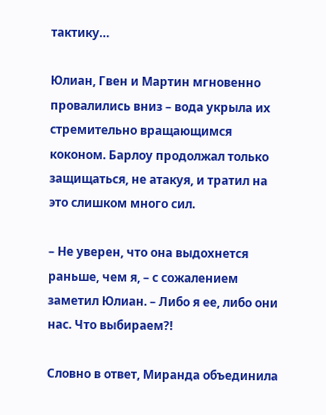тактику…

Юлиан, Гвен и Мартин мгновенно провалились вниз – вода укрыла их стремительно вращающимся коконом. Барлоу продолжал только защищаться, не атакуя, и тратил на это слишком много сил.

– Не уверен, что она выдохнется раньше, чем я, – с сожалением заметил Юлиан. – Либо я ее, либо они нас. Что выбираем?!

Словно в ответ, Миранда объединила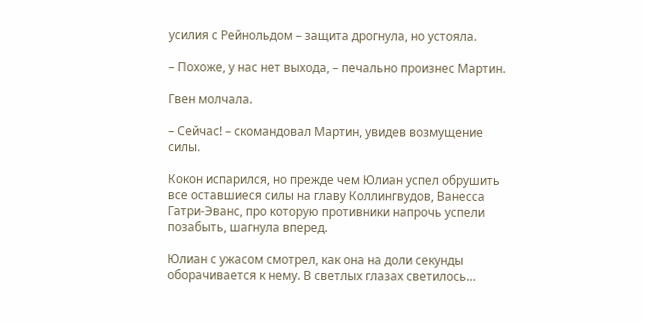усилия с Рейнольдом – защита дрогнула, но устояла.

– Похоже, у нас нет выхода, – печально произнес Мартин.

Гвен молчала.

– Сейчас! – скомандовал Мартин, увидев возмущение силы.

Кокон испарился, но прежде чем Юлиан успел обрушить все оставшиеся силы на главу Коллингвудов, Ванесса Гатри-Эванс, про которую противники напрочь успели позабыть, шагнула вперед.

Юлиан с ужасом смотрел, как она на доли секунды оборачивается к нему. В светлых глазах светилось…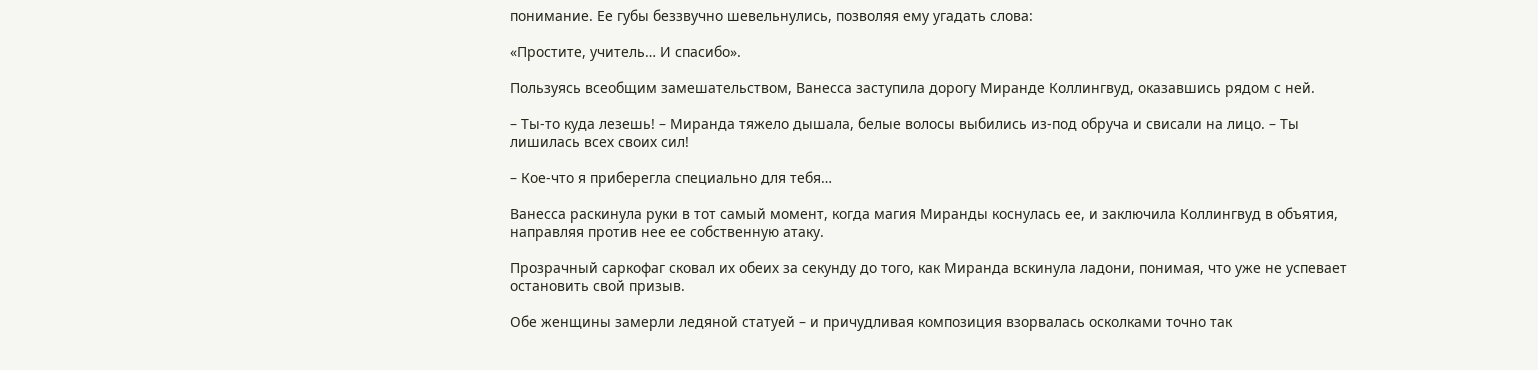понимание. Ее губы беззвучно шевельнулись, позволяя ему угадать слова:

«Простите, учитель… И спасибо».

Пользуясь всеобщим замешательством, Ванесса заступила дорогу Миранде Коллингвуд, оказавшись рядом с ней.

– Ты-то куда лезешь! – Миранда тяжело дышала, белые волосы выбились из-под обруча и свисали на лицо. – Ты лишилась всех своих сил!

– Кое-что я приберегла специально для тебя…

Ванесса раскинула руки в тот самый момент, когда магия Миранды коснулась ее, и заключила Коллингвуд в объятия, направляя против нее ее собственную атаку.

Прозрачный саркофаг сковал их обеих за секунду до того, как Миранда вскинула ладони, понимая, что уже не успевает остановить свой призыв.

Обе женщины замерли ледяной статуей – и причудливая композиция взорвалась осколками точно так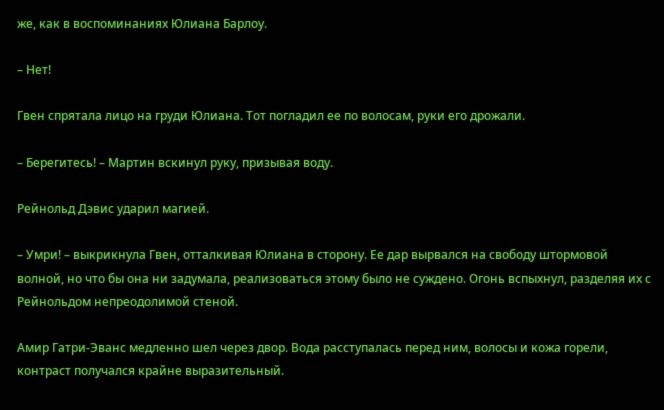же, как в воспоминаниях Юлиана Барлоу.

– Нет!

Гвен спрятала лицо на груди Юлиана. Тот погладил ее по волосам, руки его дрожали.

– Берегитесь! – Мартин вскинул руку, призывая воду.

Рейнольд Дэвис ударил магией.

– Умри! – выкрикнула Гвен, отталкивая Юлиана в сторону. Ее дар вырвался на свободу штормовой волной, но что бы она ни задумала, реализоваться этому было не суждено. Огонь вспыхнул, разделяя их с Рейнольдом непреодолимой стеной.

Амир Гатри-Эванс медленно шел через двор. Вода расступалась перед ним, волосы и кожа горели, контраст получался крайне выразительный.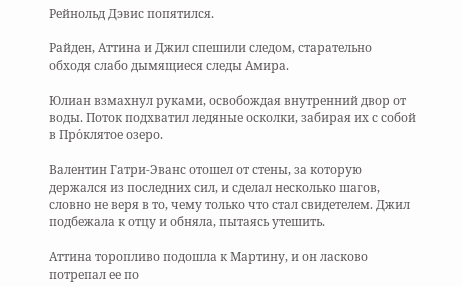Рейнольд Дэвис попятился.

Райден, Аттина и Джил спешили следом, старательно обходя слабо дымящиеся следы Амира.

Юлиан взмахнул руками, освобождая внутренний двор от воды. Поток подхватил ледяные осколки, забирая их с собой в Про́клятое озеро.

Валентин Гатри-Эванс отошел от стены, за которую держался из последних сил, и сделал несколько шагов, словно не веря в то, чему только что стал свидетелем. Джил подбежала к отцу и обняла, пытаясь утешить.

Аттина торопливо подошла к Мартину, и он ласково потрепал ее по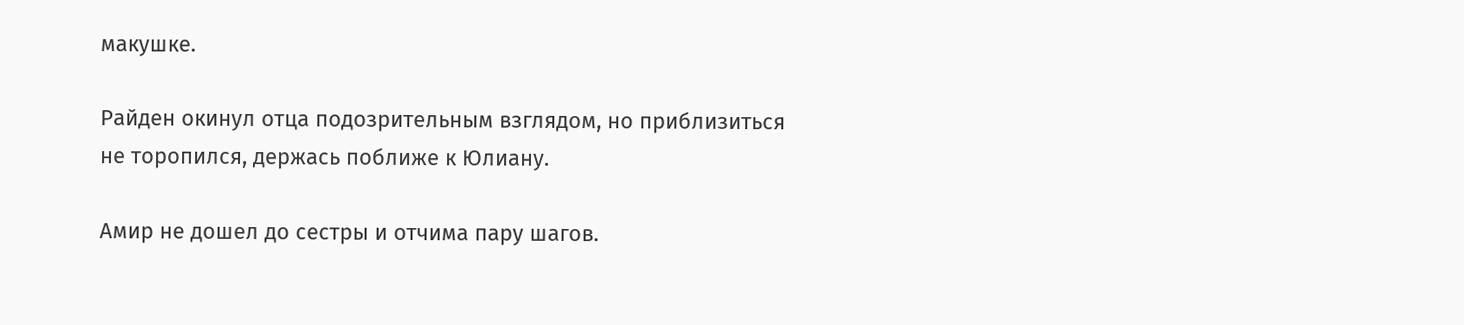макушке.

Райден окинул отца подозрительным взглядом, но приблизиться не торопился, держась поближе к Юлиану.

Амир не дошел до сестры и отчима пару шагов.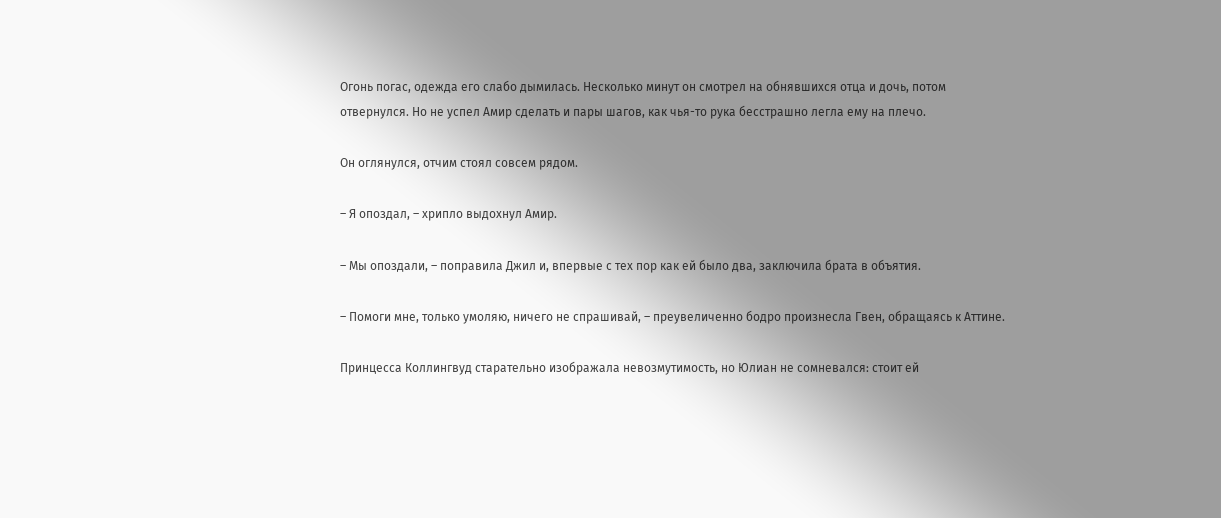Огонь погас, одежда его слабо дымилась. Несколько минут он смотрел на обнявшихся отца и дочь, потом отвернулся. Но не успел Амир сделать и пары шагов, как чья-то рука бесстрашно легла ему на плечо.

Он оглянулся, отчим стоял совсем рядом.

– Я опоздал, – хрипло выдохнул Амир.

– Мы опоздали, – поправила Джил и, впервые с тех пор как ей было два, заключила брата в объятия.

– Помоги мне, только умоляю, ничего не спрашивай, – преувеличенно бодро произнесла Гвен, обращаясь к Аттине.

Принцесса Коллингвуд старательно изображала невозмутимость, но Юлиан не сомневался: стоит ей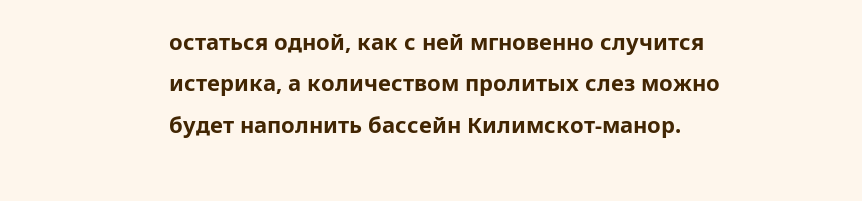остаться одной, как с ней мгновенно случится истерика, а количеством пролитых слез можно будет наполнить бассейн Килимскот-манор.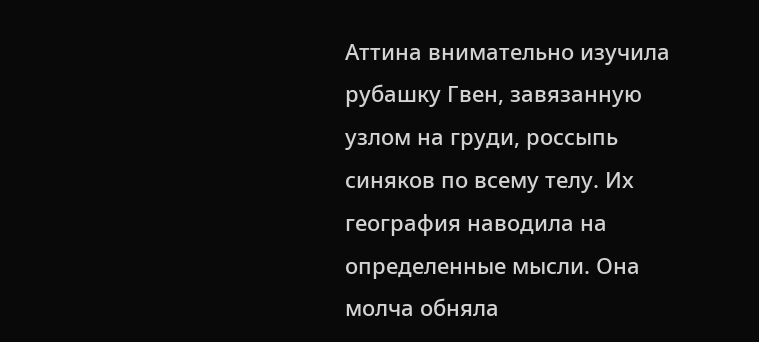Аттина внимательно изучила рубашку Гвен, завязанную узлом на груди, россыпь синяков по всему телу. Их география наводила на определенные мысли. Она молча обняла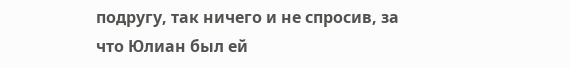подругу, так ничего и не спросив, за что Юлиан был ей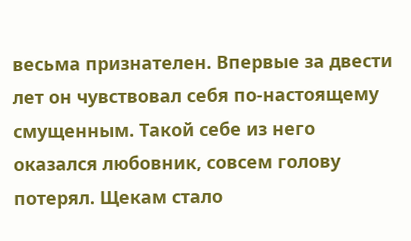весьма признателен. Впервые за двести лет он чувствовал себя по-настоящему смущенным. Такой себе из него оказался любовник, совсем голову потерял. Щекам стало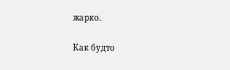жарко.

Как будто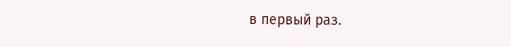в первый раз.